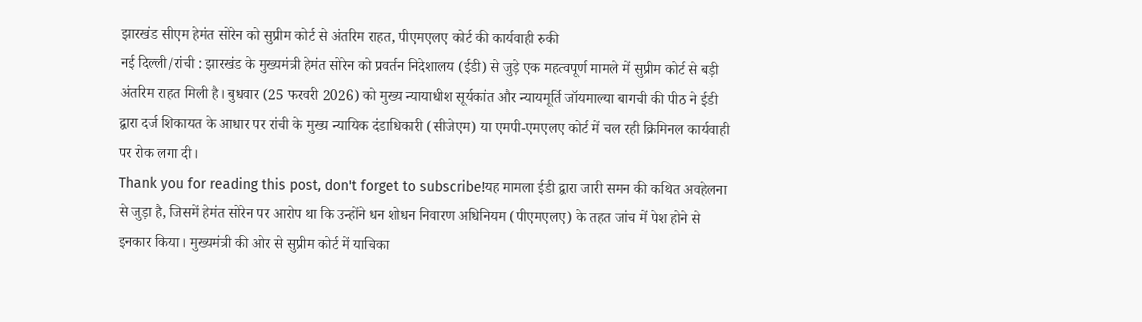झारखंड सीएम हेमंत सोरेन को सुप्रीम कोर्ट से अंतरिम राहत, पीएमएलए कोर्ट की कार्यवाही रुकी
नई दिल्ली/रांची : झारखंड के मुख्यमंत्री हेमंत सोरेन को प्रवर्तन निदेशालय (ईडी) से जुड़े एक महत्वपूर्ण मामले में सुप्रीम कोर्ट से बड़ी अंतरिम राहत मिली है। बुधवार (25 फरवरी 2026) को मुख्य न्यायाधीश सूर्यकांत और न्यायमूर्ति जॉयमाल्या बागची की पीठ ने ईडी द्वारा दर्ज शिकायत के आधार पर रांची के मुख्य न्यायिक दंडाधिकारी (सीजेएम) या एमपी-एमएलए कोर्ट में चल रही क्रिमिनल कार्यवाही पर रोक लगा दी।
Thank you for reading this post, don't forget to subscribe!यह मामला ईडी द्वारा जारी समन की कथित अवहेलना से जुड़ा है, जिसमें हेमंत सोरेन पर आरोप था कि उन्होंने धन शोधन निवारण अधिनियम (पीएमएलए) के तहत जांच में पेश होने से इनकार किया। मुख्यमंत्री की ओर से सुप्रीम कोर्ट में याचिका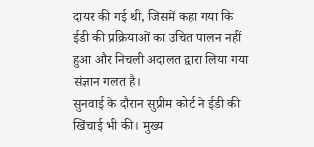दायर की गई थी, जिसमें कहा गया कि ईडी की प्रक्रियाओं का उचित पालन नहीं हुआ और निचली अदालत द्वारा लिया गया संज्ञान गलत है।
सुनवाई के दौरान सुप्रीम कोर्ट ने ईडी की खिंचाई भी की। मुख्य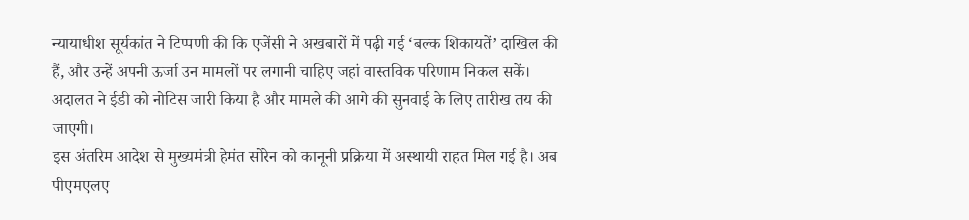न्यायाधीश सूर्यकांत ने टिप्पणी की कि एजेंसी ने अखबारों में पढ़ी गई ‘बल्क शिकायतें’ दाखिल की हैं, और उन्हें अपनी ऊर्जा उन मामलों पर लगानी चाहिए जहां वास्तविक परिणाम निकल सकें। अदालत ने ईडी को नोटिस जारी किया है और मामले की आगे की सुनवाई के लिए तारीख तय की जाएगी।
इस अंतरिम आदेश से मुख्यमंत्री हेमंत सोरेन को कानूनी प्रक्रिया में अस्थायी राहत मिल गई है। अब पीएमएलए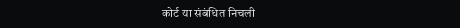कोर्ट या संबंधित निचली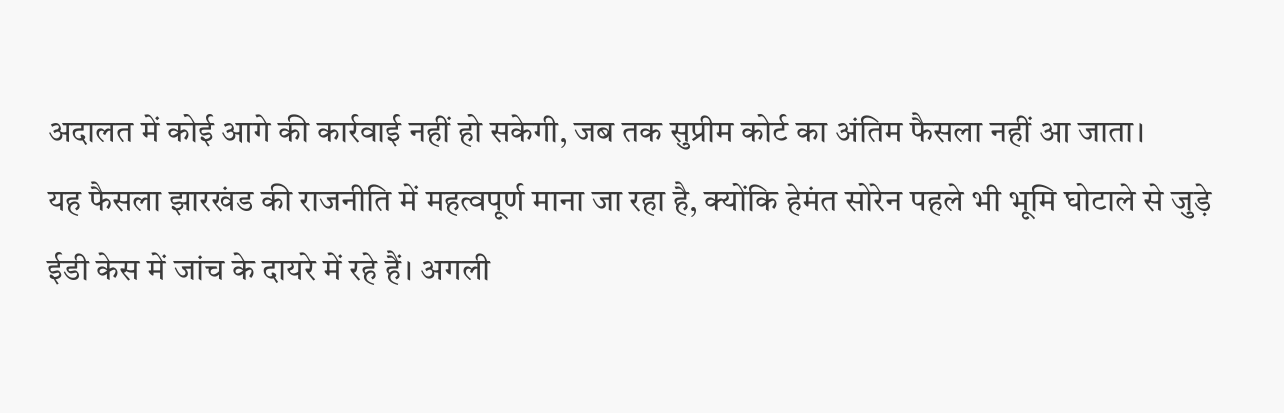अदालत में कोई आगे की कार्रवाई नहीं हो सकेगी, जब तक सुप्रीम कोर्ट का अंतिम फैसला नहीं आ जाता।
यह फैसला झारखंड की राजनीति में महत्वपूर्ण माना जा रहा है, क्योंकि हेमंत सोरेन पहले भी भूमि घोटाले से जुड़े ईडी केस में जांच के दायरे में रहे हैं। अगली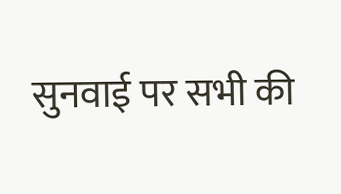सुनवाई पर सभी की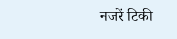नजरें टिकी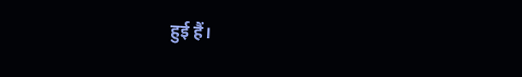हुई हैं।